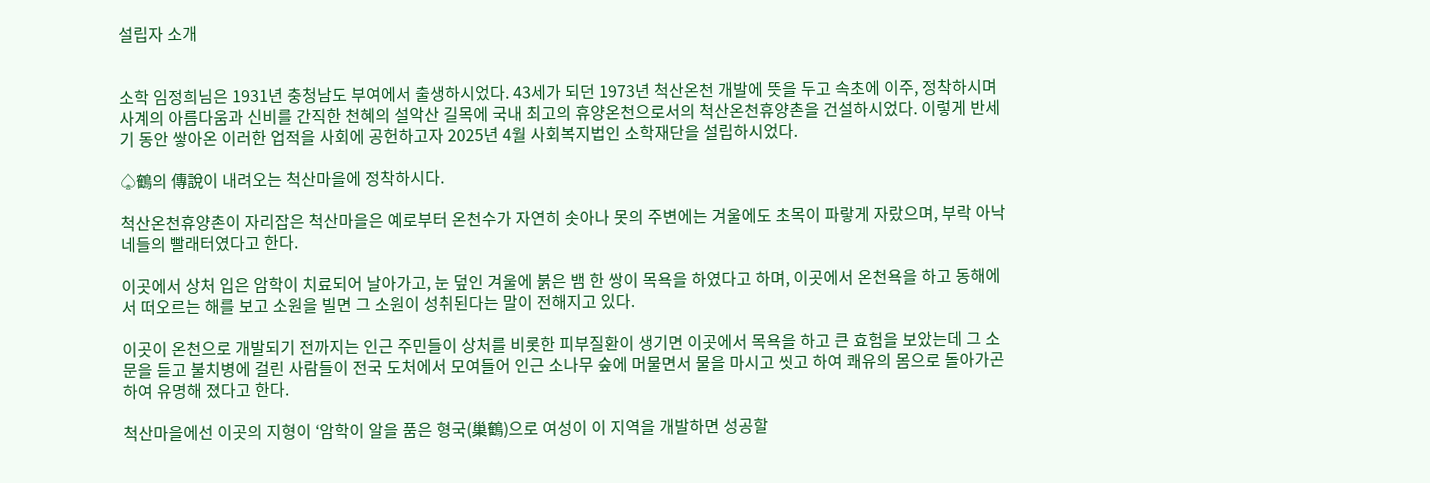설립자 소개


소학 임정희님은 1931년 충청남도 부여에서 출생하시었다. 43세가 되던 1973년 척산온천 개발에 뜻을 두고 속초에 이주, 정착하시며 사계의 아름다움과 신비를 간직한 천혜의 설악산 길목에 국내 최고의 휴양온천으로서의 척산온천휴양촌을 건설하시었다. 이렇게 반세기 동안 쌓아온 이러한 업적을 사회에 공헌하고자 2025년 4월 사회복지법인 소학재단을 설립하시었다.

♤鶴의 傳說이 내려오는 척산마을에 정착하시다.

척산온천휴양촌이 자리잡은 척산마을은 예로부터 온천수가 자연히 솟아나 못의 주변에는 겨울에도 초목이 파랗게 자랐으며, 부락 아낙네들의 빨래터였다고 한다.

이곳에서 상처 입은 암학이 치료되어 날아가고, 눈 덮인 겨울에 붉은 뱀 한 쌍이 목욕을 하였다고 하며, 이곳에서 온천욕을 하고 동해에서 떠오르는 해를 보고 소원을 빌면 그 소원이 성취된다는 말이 전해지고 있다.

이곳이 온천으로 개발되기 전까지는 인근 주민들이 상처를 비롯한 피부질환이 생기면 이곳에서 목욕을 하고 큰 효험을 보았는데 그 소문을 듣고 불치병에 걸린 사람들이 전국 도처에서 모여들어 인근 소나무 숲에 머물면서 물을 마시고 씻고 하여 쾌유의 몸으로 돌아가곤 하여 유명해 졌다고 한다.

척산마을에선 이곳의 지형이 ‘암학이 알을 품은 형국(巢鶴)으로 여성이 이 지역을 개발하면 성공할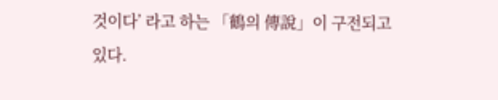것이다’ 라고 하는 「鶴의 傳說」이 구전되고 있다.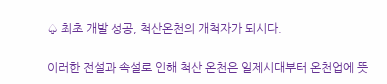♤ 최초 개발 성공, 척산온천의 개척자가 되시다.

이러한 전설과 속설로 인해 척산 온천은 일제시대부터 온천업에 뜻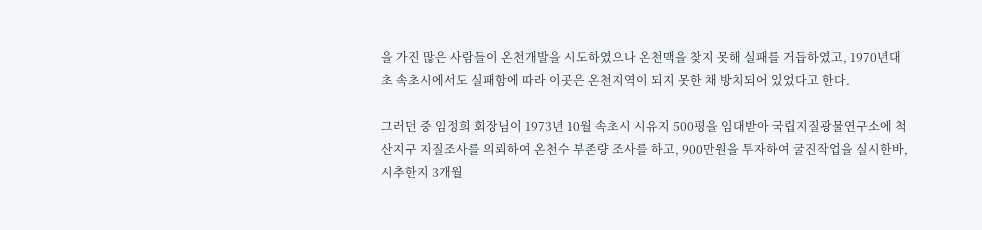을 가진 많은 사람들이 온천개발을 시도하였으나 온천맥을 찾지 못해 실패를 거듭하였고, 1970년대 초 속초시에서도 실패함에 따라 이곳은 온천지역이 되지 못한 채 방치되어 있었다고 한다.

그러던 중 임정희 회장님이 1973년 10월 속초시 시유지 500평을 임대받아 국립지질광물연구소에 척산지구 지질조사를 의뢰하여 온천수 부존량 조사를 하고, 900만원을 투자하여 굴진작업을 실시한바, 시추한지 3개월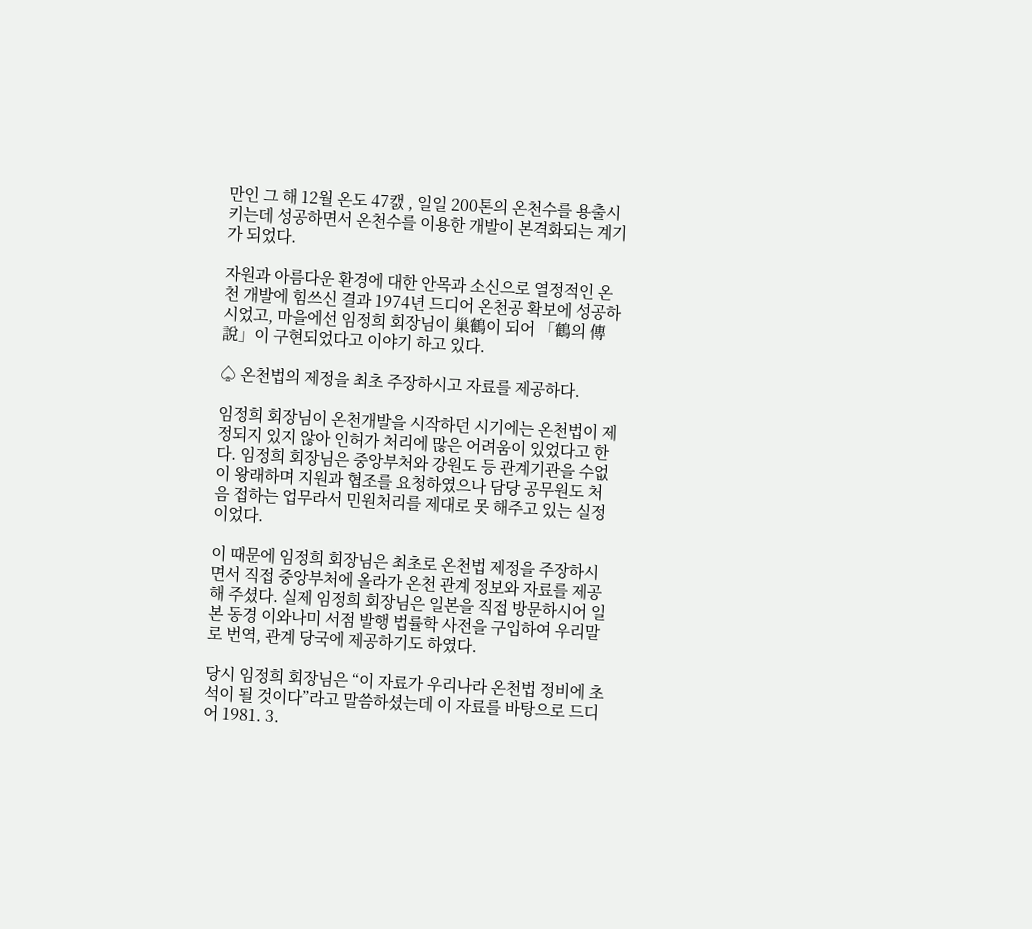만인 그 해 12월 온도 47캜 , 일일 200톤의 온천수를 용출시키는데 성공하면서 온천수를 이용한 개발이 본격화되는 계기가 되었다.

자원과 아름다운 환경에 대한 안목과 소신으로 열정적인 온천 개발에 힘쓰신 결과 1974년 드디어 온천공 확보에 성공하시었고, 마을에선 임정희 회장님이 巢鶴이 되어 「鶴의 傳說」이 구현되었다고 이야기 하고 있다.

♤ 온천법의 제정을 최초 주장하시고 자료를 제공하다.

임정희 회장님이 온천개발을 시작하던 시기에는 온천법이 제정되지 있지 않아 인허가 처리에 많은 어려움이 있었다고 한다. 임정희 회장님은 중앙부처와 강원도 등 관계기관을 수없이 왕래하며 지원과 협조를 요청하였으나 담당 공무원도 처음 접하는 업무라서 민원처리를 제대로 못 해주고 있는 실정이었다.

이 때문에 임정희 회장님은 최초로 온천법 제정을 주장하시면서 직접 중앙부처에 올라가 온천 관계 정보와 자료를 제공해 주셨다. 실제 임정희 회장님은 일본을 직접 방문하시어 일본 동경 이와나미 서점 발행 법률학 사전을 구입하여 우리말로 번역, 관계 당국에 제공하기도 하였다.

당시 임정희 회장님은 “이 자료가 우리나라 온천법 정비에 초석이 될 것이다”라고 말씀하셨는데 이 자료를 바탕으로 드디어 1981. 3.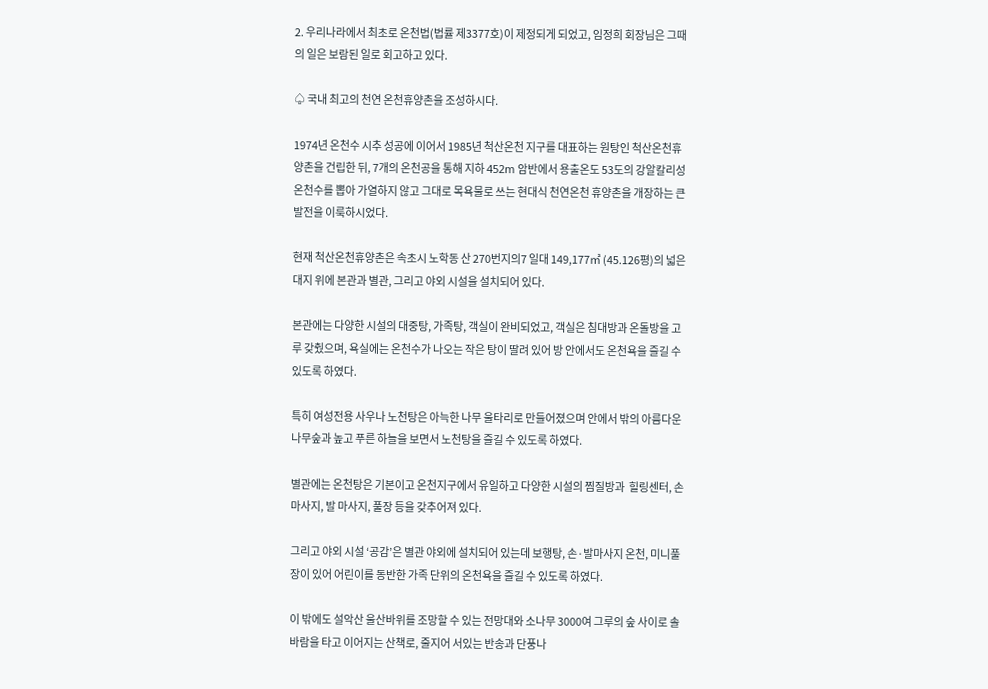2. 우리나라에서 최초로 온천법(법률 제3377호)이 제정되게 되었고, 임정희 회장님은 그때의 일은 보람된 일로 회고하고 있다.

♤ 국내 최고의 천연 온천휴양촌을 조성하시다.

1974년 온천수 시추 성공에 이어서 1985년 척산온천 지구를 대표하는 원탕인 척산온천휴양촌을 건립한 뒤, 7개의 온천공을 통해 지하 452m 암반에서 용출온도 53도의 강알칼리성 온천수를 뽑아 가열하지 않고 그대로 목욕물로 쓰는 현대식 천연온천 휴양촌을 개장하는 큰 발전을 이룩하시었다.

현재 척산온천휴양촌은 속초시 노학동 산 270번지의7 일대 149,177㎡ (45.126평)의 넓은 대지 위에 본관과 별관, 그리고 야외 시설을 설치되어 있다.

본관에는 다양한 시설의 대중탕, 가족탕, 객실이 완비되었고, 객실은 침대방과 온돌방을 고루 갖췄으며, 욕실에는 온천수가 나오는 작은 탕이 딸려 있어 방 안에서도 온천욕을 즐길 수 있도록 하였다.

특히 여성전용 사우나 노천탕은 아늑한 나무 울타리로 만들어졌으며 안에서 밖의 아름다운 나무숲과 높고 푸른 하늘을 보면서 노천탕을 즐길 수 있도록 하였다.

별관에는 온천탕은 기본이고 온천지구에서 유일하고 다양한 시설의 찜질방과  힐링센터, 손 마사지, 발 마사지, 풀장 등을 갖추어져 있다.

그리고 야외 시설 ‘공감’은 별관 야외에 설치되어 있는데 보행탕, 손·발마사지 온천, 미니풀장이 있어 어린이를 동반한 가족 단위의 온천욕을 즐길 수 있도록 하였다.

이 밖에도 설악산 울산바위를 조망할 수 있는 전망대와 소나무 3000여 그루의 숲 사이로 솔바람을 타고 이어지는 산책로, 줄지어 서있는 반송과 단풍나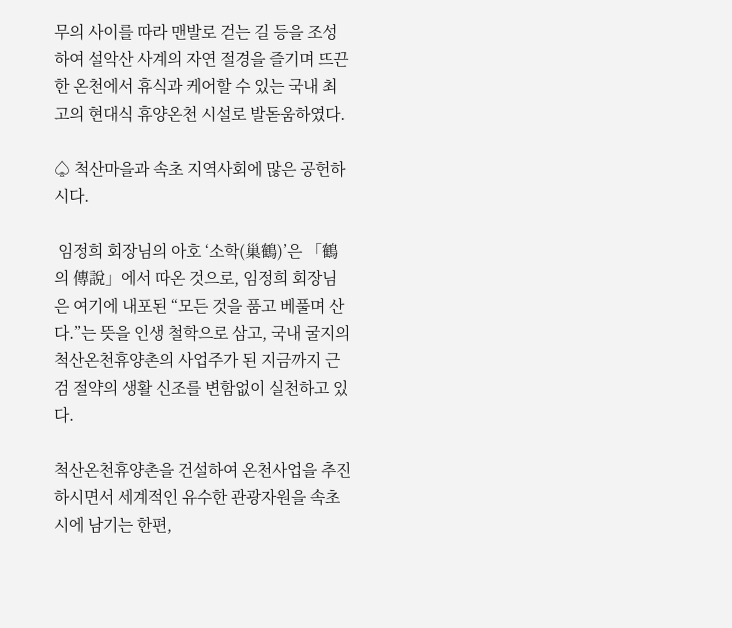무의 사이를 따라 맨발로 걷는 길 등을 조성하여 설악산 사계의 자연 절경을 즐기며 뜨끈한 온천에서 휴식과 케어할 수 있는 국내 최고의 현대식 휴양온천 시설로 발돋움하였다.

♤ 척산마을과 속초 지역사회에 많은 공헌하시다.

 임정희 회장님의 아호 ‘소학(巢鶴)’은 「鶴의 傳說」에서 따온 것으로, 임정희 회장님은 여기에 내포된 “모든 것을 품고 베풀며 산다.”는 뜻을 인생 철학으로 삼고, 국내 굴지의 척산온천휴양촌의 사업주가 된 지금까지 근검 절약의 생활 신조를 변함없이 실천하고 있다.

척산온천휴양촌을 건설하여 온천사업을 추진하시면서 세계적인 유수한 관광자원을 속초시에 남기는 한편,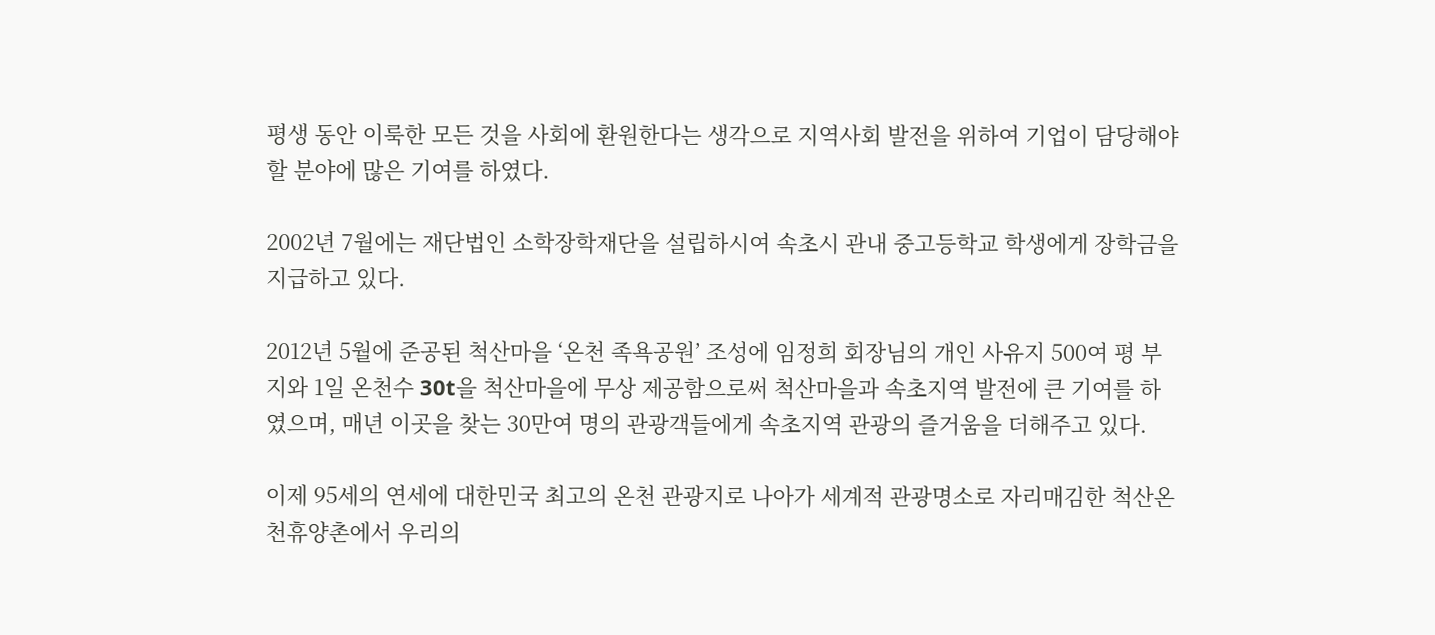평생 동안 이룩한 모든 것을 사회에 환원한다는 생각으로 지역사회 발전을 위하여 기업이 담당해야 할 분야에 많은 기여를 하였다.

2002년 7월에는 재단법인 소학장학재단을 설립하시여 속초시 관내 중고등학교 학생에게 장학금을 지급하고 있다.

2012년 5월에 준공된 척산마을 ‘온천 족욕공원’ 조성에 임정희 회장님의 개인 사유지 500여 평 부지와 1일 온천수 30t을 척산마을에 무상 제공함으로써 척산마을과 속초지역 발전에 큰 기여를 하였으며, 매년 이곳을 찾는 30만여 명의 관광객들에게 속초지역 관광의 즐거움을 더해주고 있다.

이제 95세의 연세에 대한민국 최고의 온천 관광지로 나아가 세계적 관광명소로 자리매김한 척산온천휴양촌에서 우리의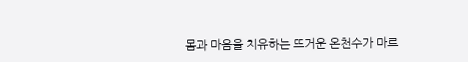몸과 마음을 치유하는 뜨거운 온천수가 마르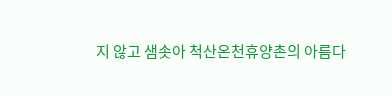지 않고 샘솟아 척산온천휴양촌의 아름다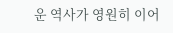운 역사가 영원히 이어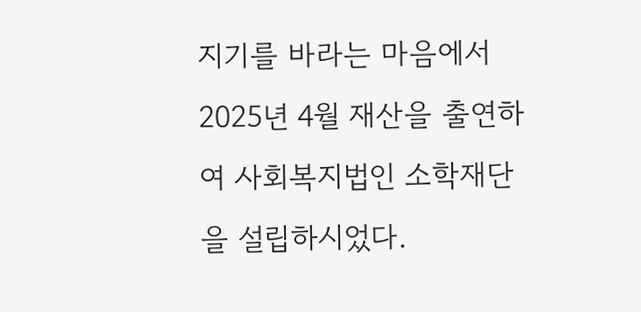지기를 바라는 마음에서 2025년 4월 재산을 출연하여 사회복지법인 소학재단을 설립하시었다.